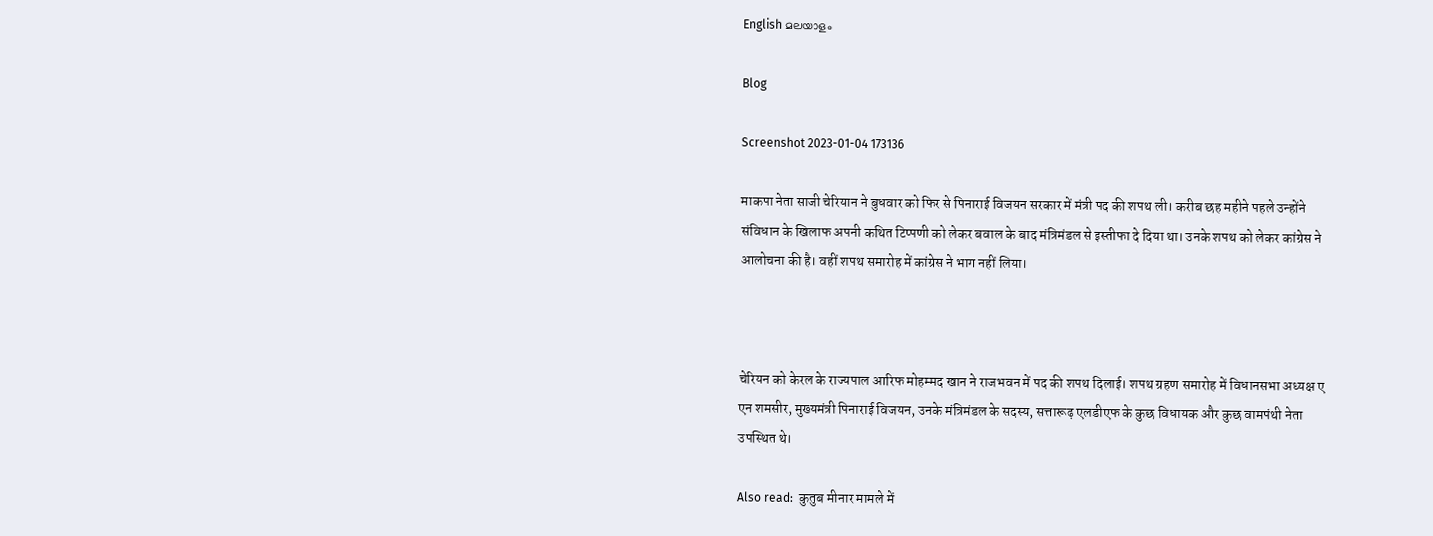English മലയാളം

Blog

Screenshot 2023-01-04 173136

माकपा नेता साजी चेरियान ने बुधवार को फिर से पिनाराई विजयन सरकार में मंत्री पद की शपथ ली। करीब छह महीने पहले उन्होंने संविधान के खिलाफ अपनी कथित टिप्पणी को लेकर बवाल के बाद मंत्रिमंडल से इस्तीफा दे दिया था। उनके शपथ को लेकर कांग्रेस ने आलोचना की है। वहीं शपथ समारोह में कांग्रेस ने भाग नहीं लिया।



चेरियन को केरल के राज्यपाल आरिफ मोहम्मद खान ने राजभवन में पद की शपथ दिलाई। शपथ ग्रहण समारोह में विधानसभा अध्यक्ष ए एन शमसीर, मुख्यमंत्री पिनाराई विजयन, उनके मंत्रिमंडल के सदस्य, सत्तारूढ़ एलडीएफ के कुछ विधायक और कुछ वामपंथी नेता उपस्थित थे।

Also read:  कुतुब मीनार मामले में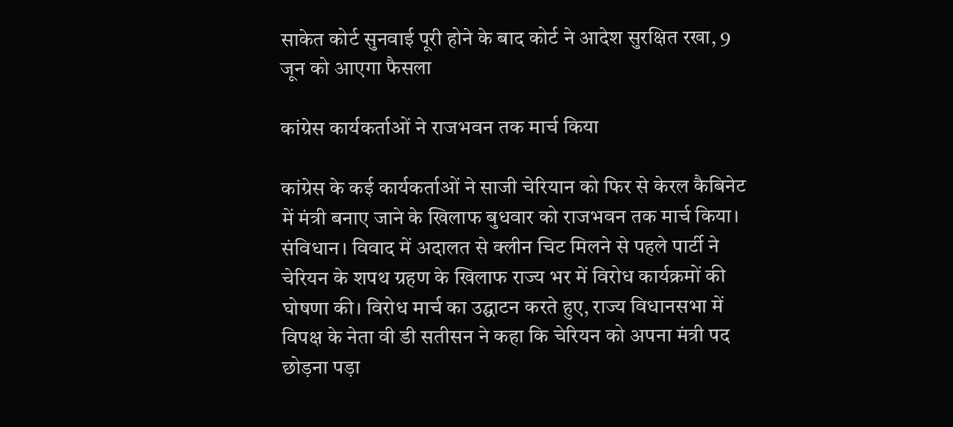साकेत कोर्ट सुनवाई पूरी होने के बाद कोर्ट ने आदेश सुरक्षित रखा, 9 जून को आएगा फैसला

कांग्रेस कार्यकर्ताओं ने राजभवन तक मार्च किया

कांग्रेस के कई कार्यकर्ताओं ने साजी चेरियान को फिर से केरल कैबिनेट में मंत्री बनाए जाने के खिलाफ बुधवार को राजभवन तक मार्च किया। संविधान। विवाद में अदालत से क्लीन चिट मिलने से पहले पार्टी ने चेरियन के शपथ ग्रहण के खिलाफ राज्य भर में विरोध कार्यक्रमों की घोषणा की। विरोध मार्च का उद्घाटन करते हुए, राज्य विधानसभा में विपक्ष के नेता वी डी सतीसन ने कहा कि चेरियन को अपना मंत्री पद छोड़ना पड़ा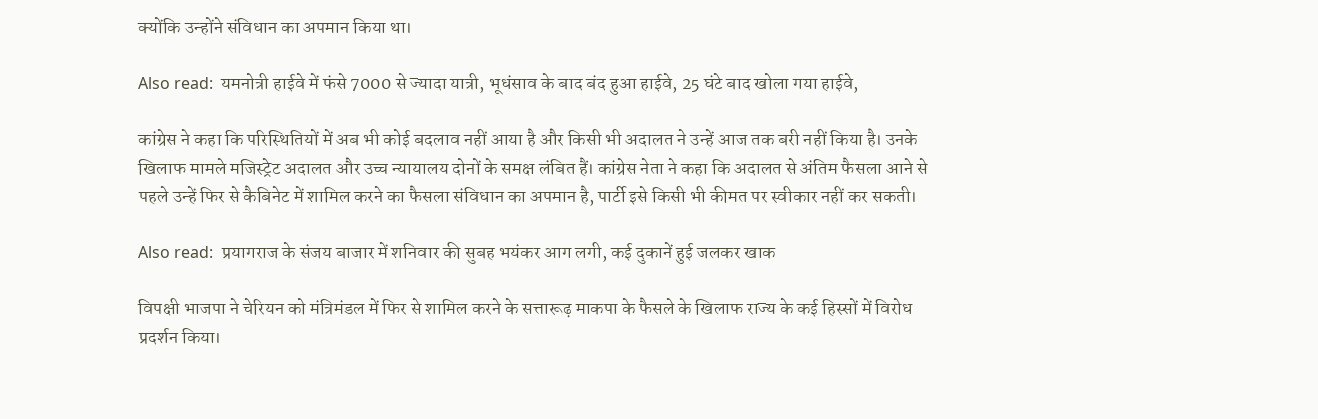क्योंकि उन्होंने संविधान का अपमान किया था।

Also read:  यमनोत्री हाईवे में फंसे 7000 से ज्यादा यात्री, भूधंसाव के बाद बंद हुआ हाईवे, 25 घंटे बाद खोला गया हाईवे,

कांग्रेस ने कहा कि परिस्थितियों में अब भी कोई बदलाव नहीं आया है और किसी भी अदालत ने उन्हें आज तक बरी नहीं किया है। उनके खिलाफ मामले मजिस्ट्रेट अदालत और उच्च न्यायालय दोनों के समक्ष लंबित हैं। कांग्रेस नेता ने कहा कि अदालत से अंतिम फैसला आने से पहले उन्हें फिर से कैबिनेट में शामिल करने का फैसला संविधान का अपमान है, पार्टी इसे किसी भी कीमत पर स्वीकार नहीं कर सकती।

Also read:  प्रयागराज के संजय बाजार में शनिवार की सुबह भयंकर आग लगी, कई दुकानें हुई जलकर खाक

विपक्षी भाजपा ने चेरियन को मंत्रिमंडल में फिर से शामिल करने के सत्तारूढ़ माकपा के फैसले के खिलाफ राज्य के कई हिस्सों में विरोध प्रदर्शन किया।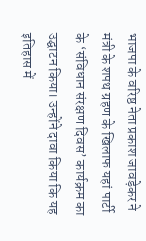भाजपा के वरिष्ठ नेता प्रकाश जावड़ेकर ने मंत्री के शपथ ग्रहण के खिलाफ यहां पार्टी के ‘संविधान संरक्षण दिवस’ कार्यक्रम का उद्घाटन किया। उन्होंने दावा किया कि यह इतिहास में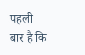पहली बार है कि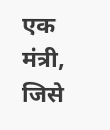एक मंत्री, जिसे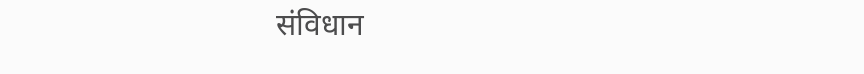संविधान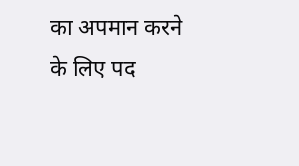का अपमान करने के लिए पद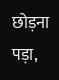छोड़ना पड़ा,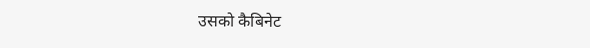उसको कैबिनेट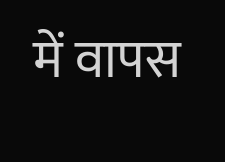में वापस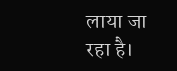लाया जा रहा है।